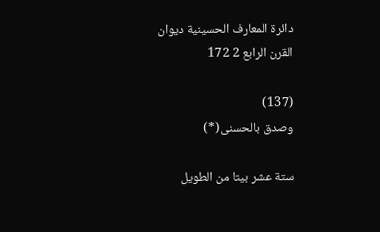دائرة المعارف الحسينية ديوان القرن الرابع 2 172

(137)
وصدق بالحسنى(*)

ستة عشر بيتا من الطويل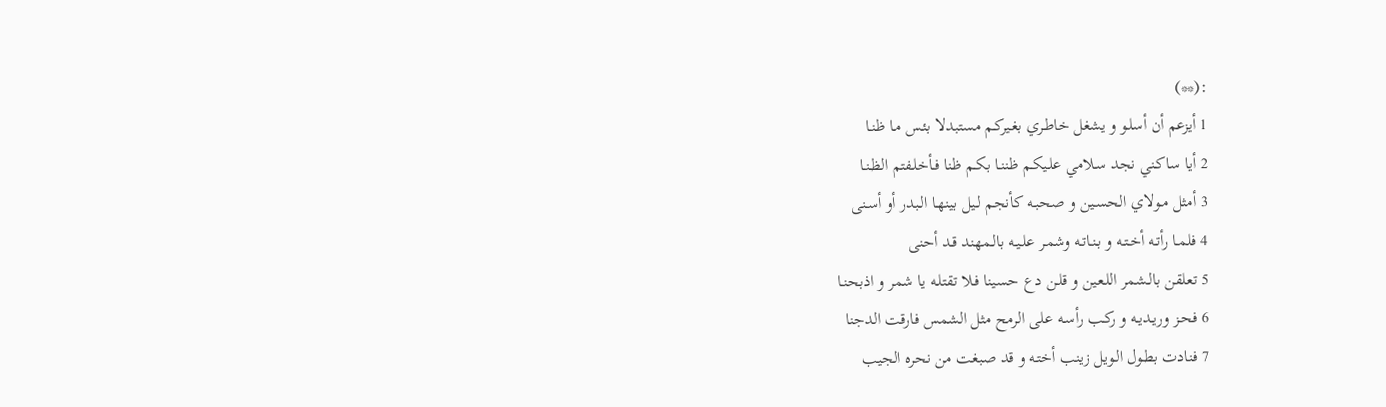:(**)
1 أيزعم أن أسلـو و يشغل خاطـري بغـيركـم مستبدلا بئـس مـا ظنـا
2 أيا ساكـني نجد سـلامي علـيكـم ظننـا بكـم ظنا فـأخلـفتم الظـنـا
3 أمثل مـولاي الحسـين و صحبـه كأنجم لـيل بينهـا الـبدر أو أسـنى
4 فلمـا رأتـه أخـتـه و بـنـاتـه وشمـر علـيـه بالـمهند قـد أحنى
5 تعلقن بالـشمر اللـعين و قلـن دع حسينا فـلا تقتلـه يا شمر و اذبحنـا
6 فحـز وريـديـه و ركـب رأسـه على الرمح مثل الشمس فارقت الدجنا
7 فنادت بطـول الـويل زينب أختـه و قد صبغت من نحره الجيب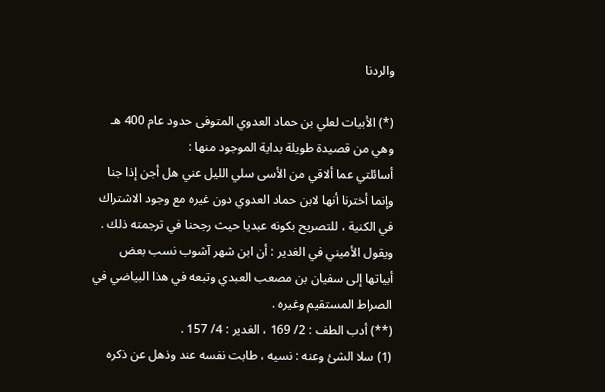والردنا

(*) الأبيات لعلي بن حماد العدوي المتوفى حدود عام 400 هـ وهي من قصيدة طويلة بداية الموجود منها :
أسائلتي عما ألاقي من الأسى سلي الليل عني هل أجن إذا جنا
وإنما أخترنا أنها لابن حماد العدوي دون غيره مع وجود الاشتراك في الكنية ، للتصريح بكونه عبديا حيث رجحنا في ترجمته ذلك . ويقول الأميني في الغدير : أن ابن شهر آشوب نسب بعض أبياتها إلى سفيان بن مصعب العبدي وتبعه في هذا البياضي في الصراط المستقيم وغيره .
(**) أدب الطف : 2/ 169 ، الغدير : 4/ 157 .
(1) سلا الشئ وعنه : نسيه ، طابت نفسه عند وذهل عن ذكره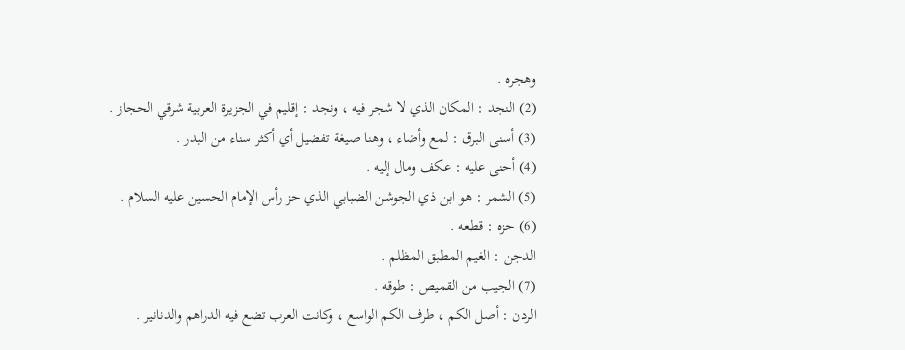وهجره .
(2) النجد : المكان الذي لا شجر فيه ، ونجد : إقليم في الجزيرة العربية شرقي الحجاز .
(3) أسنى البرق : لمع وأضاء ، وهنا صيغة تفضيل أي أكثر سناء من البدر .
(4) أحنى عليه : عكف ومال إليه .
(5) الشمر : هو ابن ذي الجوشن الضبابي الذي حز رأس الإمام الحسين عليه السلام .
(6) حزه : قطعه .
الدجن : الغيم المطبق المظلم .
(7) الجيب من القميص : طوقه .
الردن : أصل الكم ، طرف الكم الواسع ، وكانت العرب تضع فيه الدراهم والدنانير .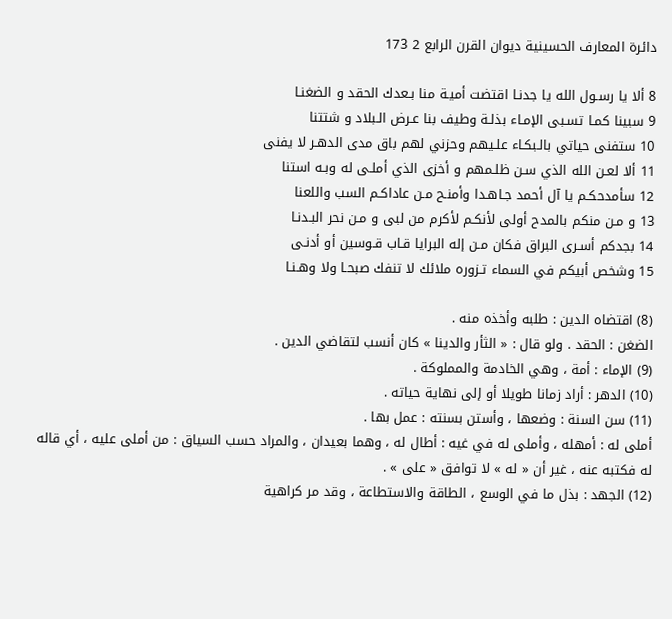دائرة المعارف الحسينية ديوان القرن الرابع 2 173

8 ألا يا رسـول الله يا جدنـا اقتضت أميـة منا بـعدك الحقد و الضغنـا
9 سبينا كمـا تسـبى الإمـاء بذلـة وطيف بنا عـرض الـبلاد و شتتنا
10 ستفنى حياتي بالـبكـاء علـيهم وحزني لهم باق مدى الدهـر لا يفنى
11 ألا لعـن الله الذي سـن ظلـمهم و أخزى الذي أملـى له وبـه استنا
12 سأمدحكـم يا آل أحمد جـاهـدا وأمنـح مـن عاداكـم السب واللعنا
13 و مـن منكم بالمدح أولى لأنكـم لأكرم من لبى و مـن نحر البـدنـا
14 بجدكم أسـرى البراق فكان مـن إله البرايا قـاب قـوسين أو أدنـى
15 وشخص أبيكم في السماء تـزوره ملائك لا تنفك صبحـا ولا وهـنـا

(8) اقتضاه الدين : طلبه وأخذه منه .
الضغن : الحقد . ولو قال : « الثأر والدينا » كان أنسب لتقاضي الدين .
(9) الإماء : أمة ، وهي الخادمة والمملوكة .
(10) الدهر : أراد زمانا طويلا أو إلى نهاية حياته .
(11) سن السنة : وضعها ، وأستن بسنته : عمل بها .
أملى له : أمهله ، وأملى له في غيه : أطال له ، وهما بعيدان ، والمراد حسب السياق : من أملى عليه ، أي قاله له فكتبه عنه ، غير أن « له » لا توافق « على » .
(12) الجهد : بذل ما في الوسع ، الطاقة والاستطاعة ، وقد مر كراهية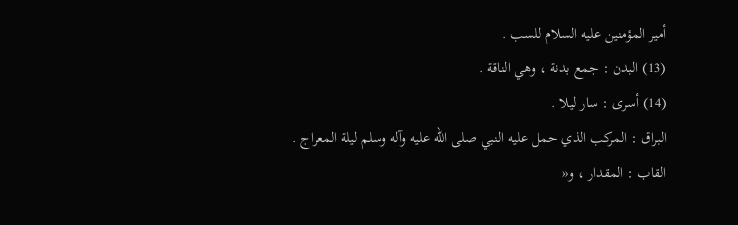أمير المؤمنين عليه السلام للسب .
(13) البدن : جمع بدنة ، وهي الناقة .
(14) أسرى : سار ليلا .
البراق : المركب الذي حمل عليه النبي صلى الله عليه وآله وسلم ليلة المعراج .
القاب : المقدار ، و«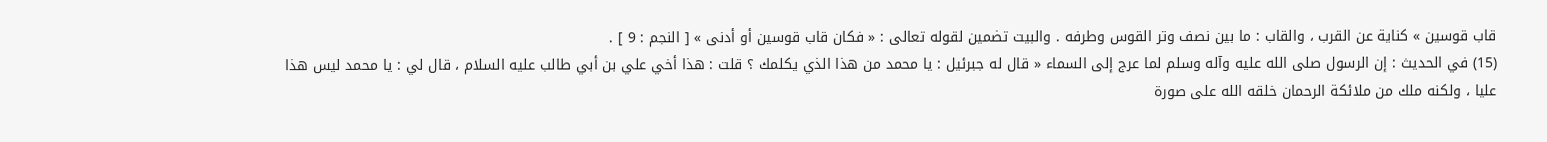قاب قوسين » كناية عن القرب ، والقاب : ما بين نصف وتر القوس وطرفه . والبيت تضمين لقوله تعالى : « فكان قاب قوسين أو أدنى » [ النجم : 9 ] .
(15) في الحديث : إن الرسول صلى الله عليه وآله وسلم لما عرج إلى السماء « قال له جبرئيل : يا محمد من هذا الذي يكلمك ؟ قلت : هذا أخي علي بن أبي طالب عليه السلام ، قال لي : يا محمد ليس هذا عليا ، ولكنه ملك من ملائكة الرحمان خلقه الله على صورة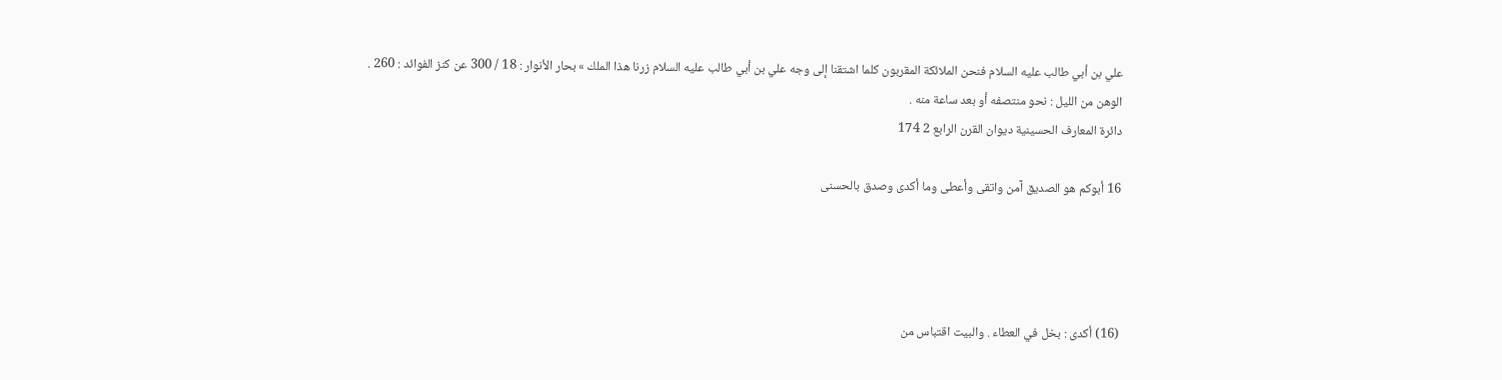علي بن أبي طالب عليه السلام فنحن الملائكة المقربون كلما اشتقنا إلى وجه علي بن أبي طالب عليه السلام زرنا هذا الملك » بحار الأنوار : 18 / 300 عن كنز الفوائد : 260 .
الوهن من الليل : نحو منتصفه أو بعد ساعة منه .
دائرة المعارف الحسينية ديوان القرن الرابع 2 174

16 أبوكم هو الصديق آمن واتقى وأعطى وما أكدى وصدق بالحسنى




(16) أكدى : بخل في العطاء . والبيت اقتباس من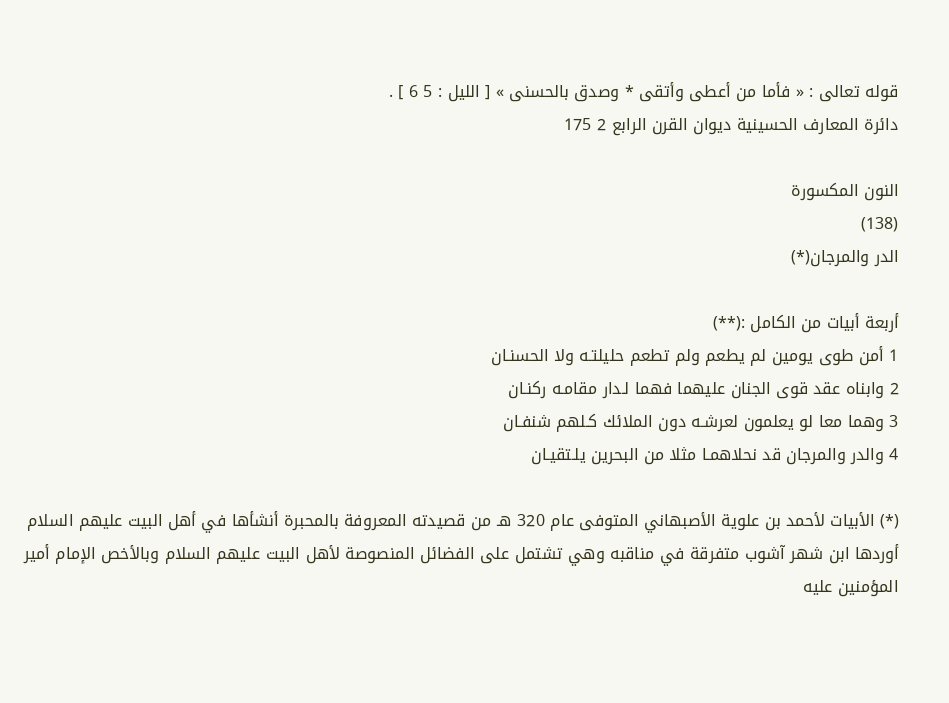قوله تعالى : « فأما من أعطى وأتقى * وصدق بالحسنى » [ الليل : 5 6 ] .
دائرة المعارف الحسينية ديوان القرن الرابع 2 175

النون المكسورة
(138)
الدر والمرجان(*)

أربعة أبيات من الكامل :(**)
1 أمن طوى يومين لم يطعم ولم تطعم حليلتـه ولا الحسنـان
2 وابناه عقد قوى الجنان عليهما فهما لـدار مقامـه ركنـان
3 وهما معا لو يعلمون لعرشـه دون الملائك كـلهم شنفـان
4 والدر والمرجان قد نحلاهمـا مثلا من البحرين يلـتقيـان

(*) الأبيات لأحمد بن علوية الأصبهاني المتوفى عام 320 هـ من قصيدته المعروفة بالمحبرة أنشأها في أهل البيت عليهم السلام أوردها ابن شهر آشوب متفرقة في مناقبه وهي تشتمل على الفضائل المنصوصة لأهل البيت عليهم السلام وبالأخص الإمام أمير المؤمنين عليه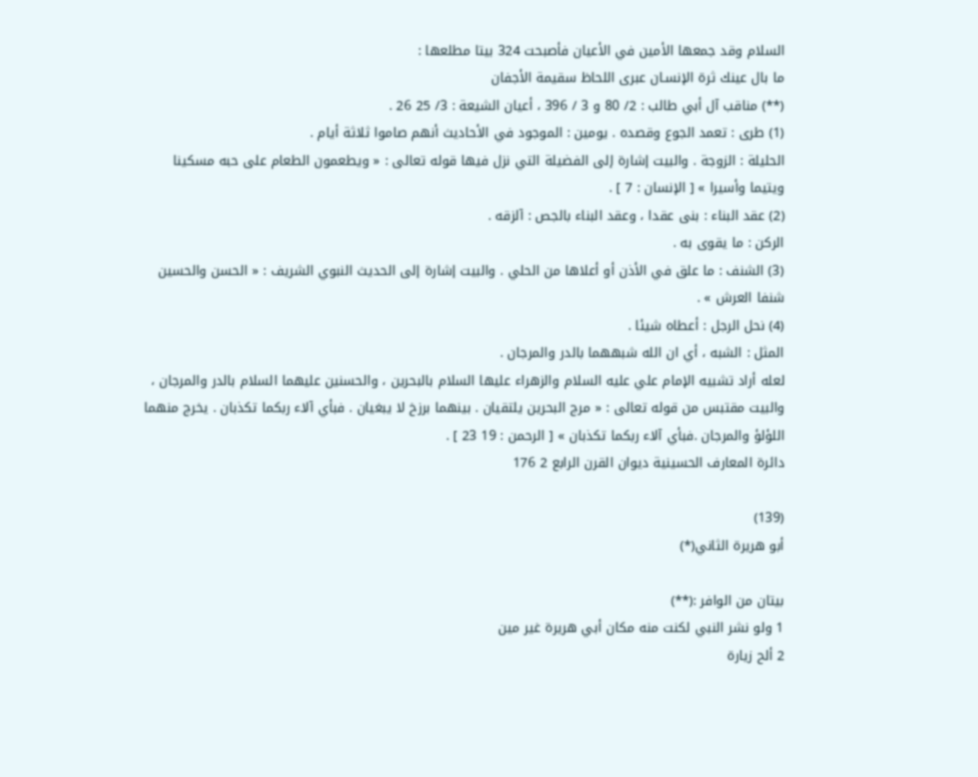السلام وقد جمعها الأمين في الأعيان فأصبحت 324 بيتا مطلعها :
ما بال عينك ثرة الإنسـان عبرى اللحاظ سقيمة الأجفان
(**) مناقب آل أبي طالب : 2/ 80 و 3 / 396 ، أعيان الشيعة : 3/ 25 26 .
(1) طرى : تعمد الجوع وقصده . يومين : الموجود في الأحاديث أنهم صاموا ثلاثة أيام .
الحليلة : الزوجة . والبيت إشارة إلى الفضيلة التي نزل فيها قوله تعالى : « ويطعمون الطعام على حبه مسكينا ويتيما وأسيرا » [ الإنسان : 7 ] .
(2) عقد البناء : بنى عقدا ، وعقد البناء بالجص : آلزقه .
الركن : ما يقوى به .
(3) الشنف : ما علق في الأذن أو أعلاها من الحلي . والبيت إشارة إلى الحديث النبوي الشريف : « الحسن والحسين شنفا العرش » .
(4) نحل الرجل : أعطاه شيئا .
المثل : الشبه ، أي ان الله شبههما بالدر والمرجان .
لعله أراد تشبيه الإمام علي عليه السلام والزهراء عليها السلام بالبحرين ، والحسنين عليهما السلام بالدر والمرجان ، والبيت مقتبس من قوله تعالى : « مرج البحرين يلتقيان . بينهما برزخ لا يبغيان . فبأي آلاء ربكما تكذبان . يخرج منهما اللؤلؤ والمرجان .فبأي آلاء ربكما تكذبان » [ الرحمن : 19 23 ] .
دائرة المعارف الحسينية ديوان القرن الرابع 2 176

(139)
أبو هريرة الثاني(*)

بيتان من الوافر :(**)
1 ولو نشر النبي لكنت منه مكان أبي هريرة غير مين
2 ألح زيارة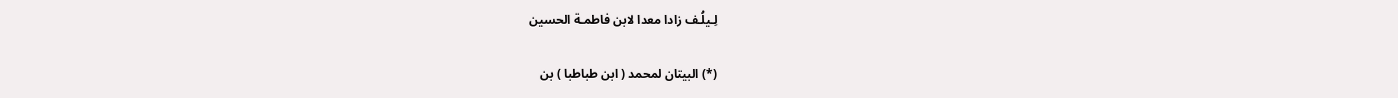لِـيلُـف زادا معدا لابن فاطمـة الحسين

(*) البيتان لمحمد ( ابن طباطبا ) بن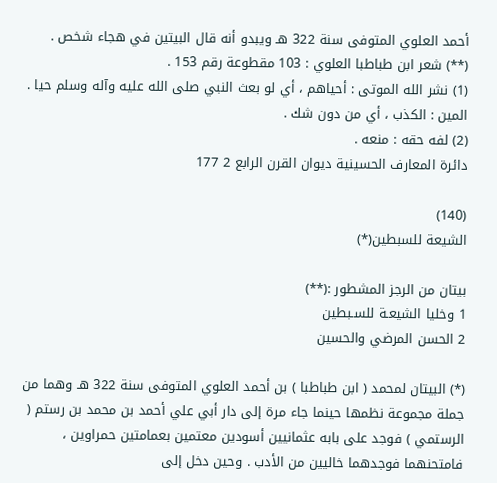أحمد العلوي المتوفى سنة 322 هـ ويبدو أنه قال البيتين في هجاء شخص .
(**) شعر ابن طباطبا العلوي : 103 مقطوعة رقم 153 .
(1) نشر الله الموتى : أحياهم ، أي لو بعث النبي صلى الله عليه وآله وسلم حيا .
المين : الكذب ، أي من دون شك .
(2) لفه حقه : منعه .
دائرة المعارف الحسينية ديوان القرن الرابع 2 177

(140)
الشيعة للسبطين(*)

بيتان من الرجز المشطور :(**)
1 وخليا الشيعـة للسـبطين
2 الحسن المرضي والحسين

(*) البيتان لمحمد ( ابن طباطبا ) بن أحمد العلوي المتوفى سنة 322 هـ وهما من جملة مجموعة نظمها حينما جاء مرة إلى دار أبي علي أحمد بن محمد بن رستم ( الرستمي ) فوجد على بابه عثمانيين أسودين معتمين بعمامتين حمراوين ، فامتحنهما فوجدهما خاليين من الأدب . وحين دخل إلى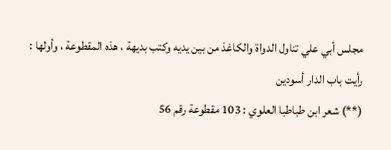مجلس أبي علي تناول الدواة والكاغذ من بين يديه وكتب بديهة ، هذه المقطوعة ، وأولها :
رأيت باب الدار أسودين
(**) شعر ابن طباطبا العلوي : 103 مقطوعة رقم 56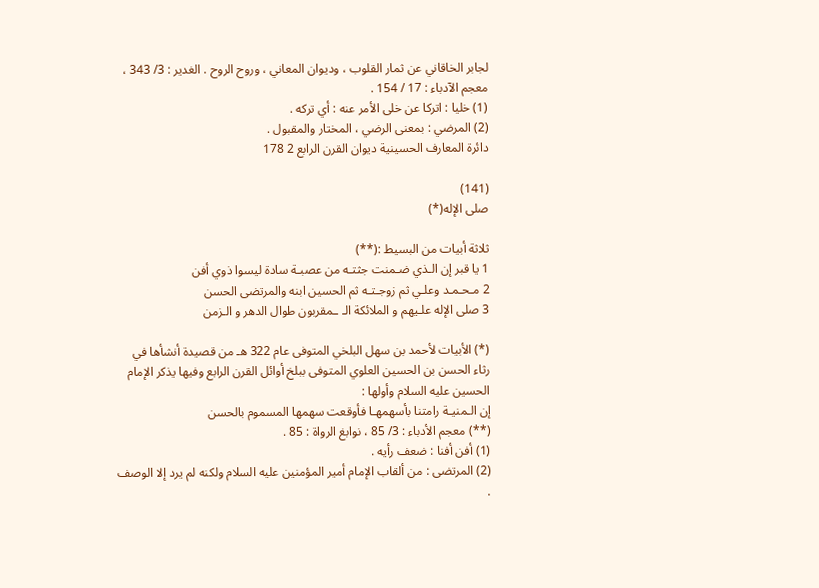لجابر الخاقاني عن ثمار القلوب ، وديوان المعاني ، وروح الروح . الغدير : 3/ 343 ، معجم الآدباء : 17 / 154 .
(1) خليا : اتركا عن خلى الأمر عنه : أي تركه .
(2) المرضي : بمعنى الرضي ، المختار والمقبول .
دائرة المعارف الحسينية ديوان القرن الرابع 2 178

(141)
صلى الإله(*)

ثلاثة أبيات من البسيط :(**)
1 يا قبر إن الـذي ضـمنت جثتـه من عصبـة سادة ليسوا ذوي أفن
2 مـحـمـد وعلـي ثم زوجـتـه ثم الحسين ابنه والمرتضى الحسن
3 صلى الإله علـيهم و الملائكة الـ ـمقربون طوال الدهر و الـزمن

(*) الأبيات لأحمد بن سهل البلخي المتوفى عام 322 هـ من قصيدة أنشأها في رثاء الحسن بن الحسين العلوي المتوفى ببلخ أوائل القرن الرابع وفيها يذكر الإمام الحسين عليه السلام وأولها :
إن الـمنيـة رامتنا بأسهمهـا فأوقعت سهمها المسموم بالحسن
(**) معجم الأدباء : 3/ 85 ، نوابغ الرواة : 85 .
(1) أفن أفنا : ضعف رأيه .
(2) المرتضى : من ألقاب الإمام أمير المؤمنين عليه السلام ولكنه لم يرد إلا الوصف .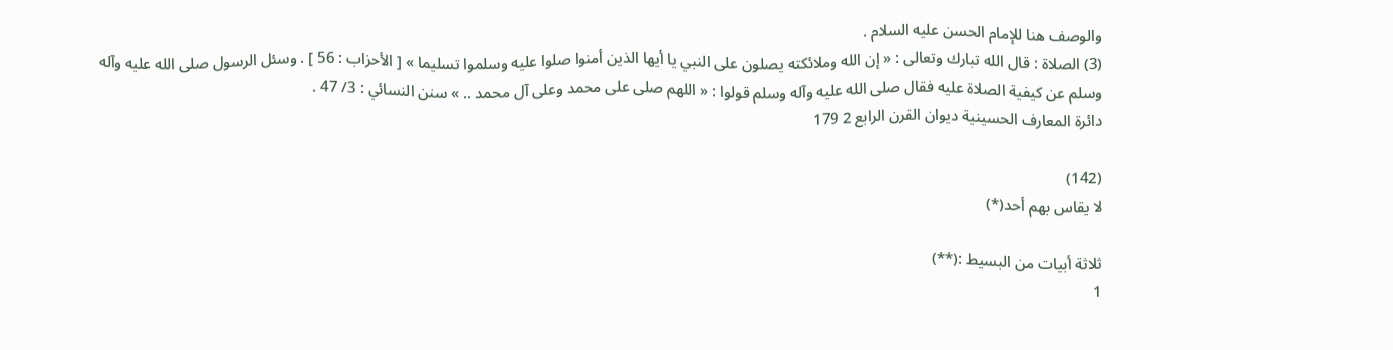والوصف هنا للإمام الحسن عليه السلام .
(3) الصلاة : قال الله تبارك وتعالى : « إن الله وملائكته يصلون على النبي يا أيها الذين أمنوا صلوا عليه وسلموا تسليما » [ الأحزاب : 56 ] . وسئل الرسول صلى الله عليه وآله وسلم عن كيفية الصلاة عليه فقال صلى الله عليه وآله وسلم قولوا : « اللهم صلى على محمد وعلى آل محمد .. » سنن النسائي : 3/ 47 .
دائرة المعارف الحسينية ديوان القرن الرابع 2 179

(142)
لا يقاس بهم أحد(*)

ثلاثة أبيات من البسيط :(**)
1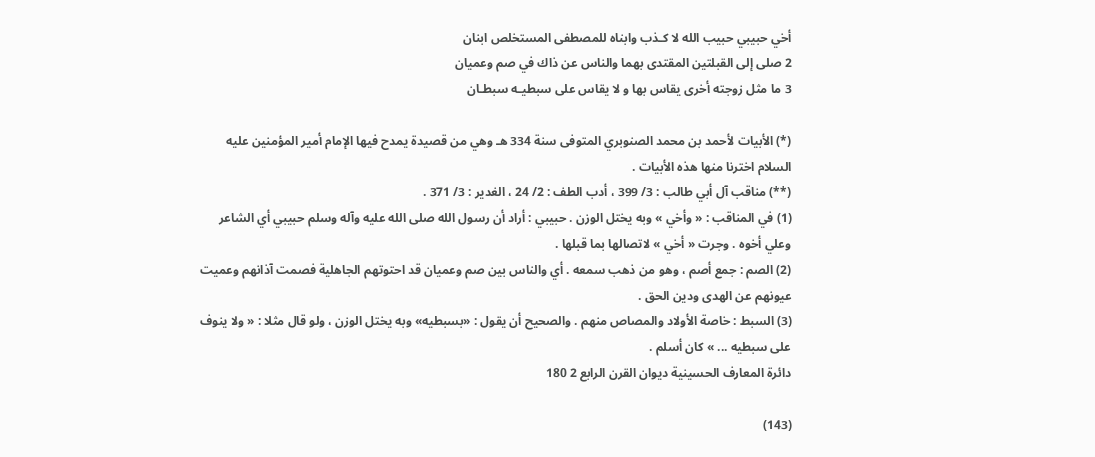أخي حبيبي حبيب الله لا كـذب وابناه للمصطفى المستخلص ابنان
2 صلى إلى القبلتين المقتدى بهما والناس عن ذاك في صم وعميان
3 ما مثل زوجته أخرى يقاس بها و لا يقاس على سبطيـه سبطـان

(*) الأبيات لأحمد بن محمد الصنوبري المتوفى سنة 334 هـ وهي من قصيدة يمدح فيها الإمام أمير المؤمنين عليه السلام اخترنا منها هذه الأبيات .
(**) مناقب آل أبي طالب : 3/ 399 ، أدب الطف : 2/ 24 ، الغدير : 3/ 371 .
(1) في المناقب : « وأخي » وبه يختل الوزن . حبيبي : أراد أن رسول الله صلى الله عليه وآله وسلم حبيبي أي الشاعر وعلي أخوه . وجرت « أخي » لاتصالها بما قبلها .
(2) الصم : جمع أصم ، وهو من ذهب سمعه . أي والناس بين صم وعميان قد احتوتهم الجاهلية فصمت آذانهم وعميت عيونهم عن الهدى ودين الحق .
(3) السبط : خاصة الأولاد والمصاص منهم . والصحيح أن يقول : «بسبطيه» وبه يختل الوزن ، ولو قال مثلا : « ولا ينوف على سبطيه ... » كان أسلم .
دائرة المعارف الحسينية ديوان القرن الرابع 2 180

(143)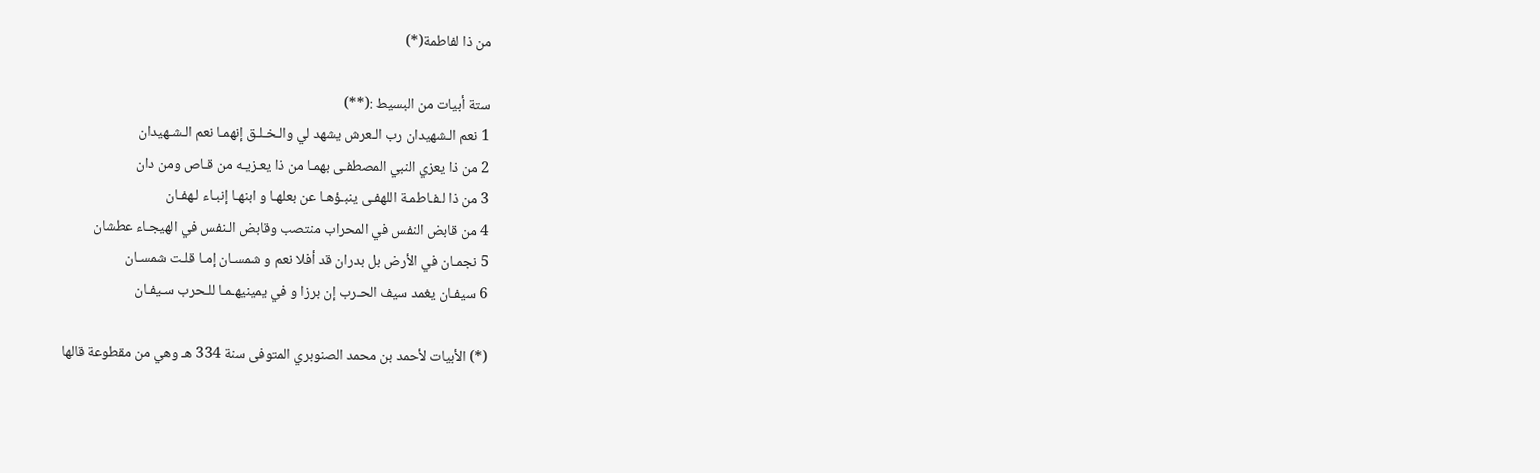من ذا لفاطمة(*)

ستة أبيات من البسيط :(**)
1 نعم الـشهيدان رب الـعرش يشهد لي والـخـلـق إنهمـا نعم الـشـهيدان
2 من ذا يعزي النبي المصطفـى بهمـا من ذا يعـزيـه من قـاص ومن دان
3 من ذا لـفـاطمـة اللهفـى ينبـؤهـا عن بعلهـا و ابنهـا إنبـاء لـهفـان
4 من قابض النفس في المحراب منتصب وقابض الـنفس في الهيجـاء عطشان
5 نجمـان في الأرض بل بدران قد أفلا نعم و شمسـان إمـا قلـت شمسـان
6 سيفـان يغمد سيف الحـرب إن برزا و في يمينيهـمـا للـحرب سـيفـان

(*) الأبيات لأحمد بن محمد الصنوبري المتوفى سنة 334 هـ وهي من مقطوعة قالها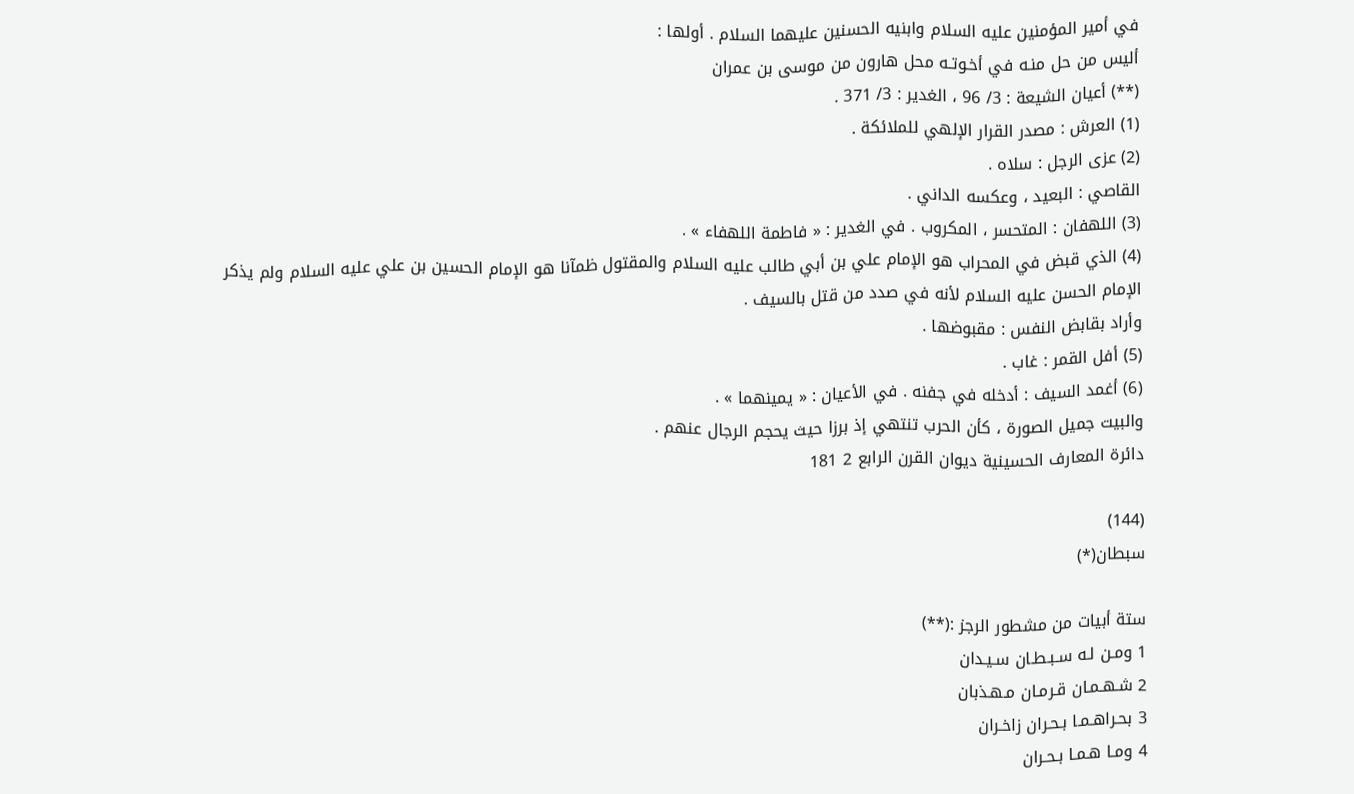في أمير المؤمنين عليه السلام وابنيه الحسنين عليهما السلام . أولها :
أليس من حل منـه في أخـوتـه محل هارون من موسى بن عمران
(**) أعيان الشيعة : 3/ 96 ، الغدير : 3/ 371 .
(1) العرش : مصدر القرار الإلهي للملائكة .
(2) عزى الرجل : سلاه .
القاصي : البعيد ، وعكسه الداني .
(3) اللهفان : المتحسر ، المكروب . في الغدير : « فاطمة اللهفاء » .
(4) الذي قبض في المحراب هو الإمام علي بن أبي طالب عليه السلام والمقتول ظمآنا هو الإمام الحسين بن علي عليه السلام ولم يذكر الإمام الحسن عليه السلام لأنه في صدد من قتل بالسيف .
وأراد بقابض النفس : مقبوضها .
(5) أفل القمر : غاب .
(6) أغمد السيف : أدخله في جفنه . في الأعيان : « يمينهما » .
والبيت جميل الصورة ، كأن الحرب تنتهي إذ برزا حيث يحجم الرجال عنهم .
دائرة المعارف الحسينية ديوان القرن الرابع 2 181

(144)
سبطان(*)

ستة أبيات من مشطور الرجز :(**)
1 ومـن لـه سـبـطـان سـيـدان
2 شـهـمـان قـرمـان مـهـذبان
3 بحـراهـمـا بـحـران زاخـران
4 ومـا هـمـا بـحـران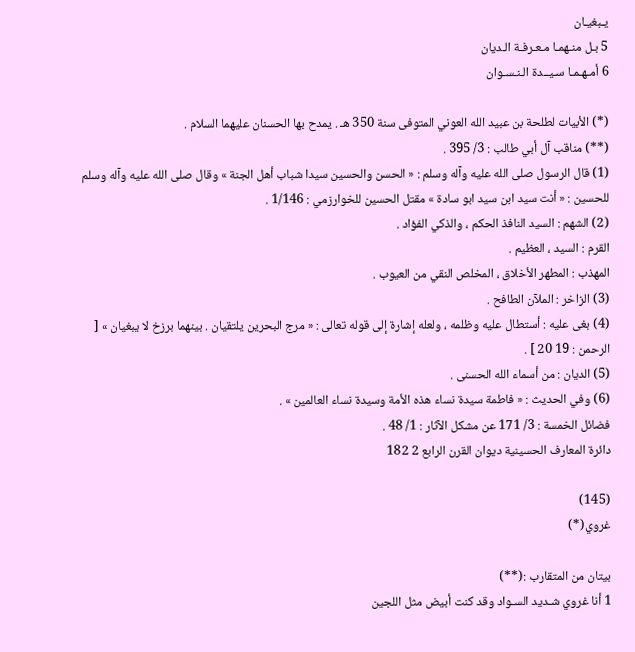يـبغيـان
5 بـل منـهمـا مـعـرفـة الـديان
6 أمـهـمـا سـيــدة الـنـسـوان

(*) الأبيات لطلحة بن عبيد الله العوني المتوفى سنة 350 هـ . يمدح بها الحسنان عليهما السلام .
(**) مناقب آل أبي طالب : 3/ 395 .
(1) قال الرسول صلى الله عليه وآله وسلم : « الحسن والحسين سيدا شباب أهل الجنة » وقال صلى الله عليه وآله وسلم للحسين : « أنت سيد ابن سيد ابو سادة » مقتل الحسين للخوارزمي : 1/146 .
(2) الشهم : السيد النافذ الحكم ، والذكي الفؤاد .
القرم : السيد ، العظيم .
المهذب : المطهر الأخلاق ، المخلص النقي من العيوب .
(3) الزاخر : الملآن الطافح .
(4) بغى عليه : أستطال عليه وظلمه ، ولعله إشارة إلى قوله تعالى : « مرج البحرين يلتقيان . بينهما برزخ لا يبغيان » [ الرحمن : 19 20 ] .
(5) الديان : من أسماء الله الحسنى .
(6) وفي الحديث : « فاطمة سيدة نساء هذه الأمة وسيدة نساء العالمين » .
فضائل الخمسة : 3/ 171 عن مشكل الآثار : 1/ 48 .
دائرة المعارف الحسينية ديوان القرن الرابع 2 182

(145)
غروي(*)

بيتان من المتقارب :(**)
1 أنا غروي شـديد السـواد وقد كنت أبيض مثل اللجين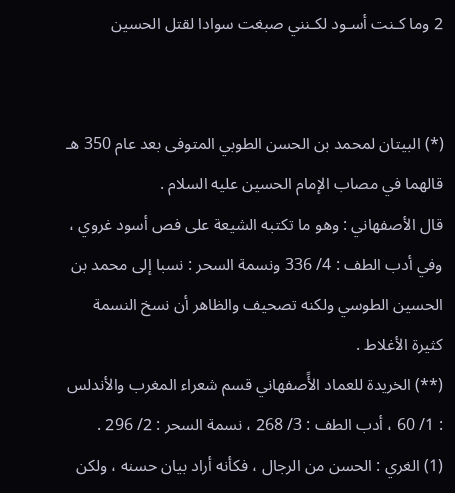2 وما كـنت أسـود لكـنني صبغت سوادا لقتل الحسين


(*) البيتان لمحمد بن الحسن الطوبي المتوفى بعد عام 350 هـ قالهما في مصاب الإمام الحسين عليه السلام .
قال الأصفهاني : وهو ما تكتبه الشيعة على فص أسود غروي ، وفي أدب الطف : 4/ 336 ونسمة السحر : نسبا إلى محمد بن الحسين الطوسي ولكنه تصحيف والظاهر أن نسخ النسمة كثيرة الأغلاط .
(**) الخريدة للعماد الأًصفهاني قسم شعراء المغرب والأندلس : 1/ 60 ، أدب الطف : 3/ 268 ، نسمة السحر : 2/ 296 .
(1) الغري : الحسن من الرجال ، فكأنه أراد بيان حسنه ، ولكن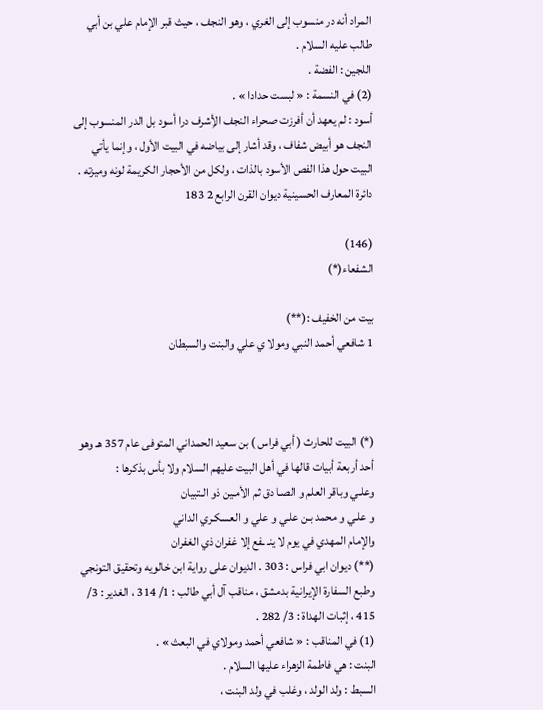المراد أنه در منسوب إلى الغري ، وهو النجف ، حيث قبر الإمام علي بن أبي طالب عليه السلام .
اللجين : الفضة .
(2) في النسمة : « لبست حدادا » .
أسود : لم يعهد أن أفرزت صحراء النجف الأِشرف درا أسود بل الدر المنسوب إلى النجف هو أبيض شفاف ، وقد أشار إلى بياضه في البيت الأول ، وإنما يأتي البيت حول هذا الفص الأسود بالذات ، ولكل من الأحجار الكريمة لونه وميزته .
دائرة المعارف الحسينية ديوان القرن الرابع 2 183

(146)
الشفعاء(*)

بيت من الخفيف :(**)
1 شافعي أحمد النبي ومولا ي علي والبنت والسبطان



(*) البيت للحارث ( أبي فراس ) بن سعيد الحمداني المتوفى عام 357 هـ وهو أحد أربعة أبيات قالها في أهل البيت عليهم السلام ولا بأس بذكرها :
وعلـي وباقر العلم و الصـا دق ثم الأمـين ذو الـتبيان
و علـي و محمد بـن علـي و علي و العسكـري الداني
والإمام المهدي في يوم لا ينـ ـفع إلا غفران ذي الغفران
(**) ديوان ابي فراس : 303 . الديوان على رواية ابن خالويه وتحقيق التونجي وطبع السفارة الإيرانية بدمشق ، مناقب آل أبي طالب : 1/ 314 ، الغدير : 3/ 415 ، إثبات الهداة : 3/ 282 .
(1) في المناقب : « شافعي أحمد ومولاي في البعث » .
البنت : هي فاطمة الزهراء عليها السلام .
السبط : ولد الولد ، وغلب في ولد البنت ،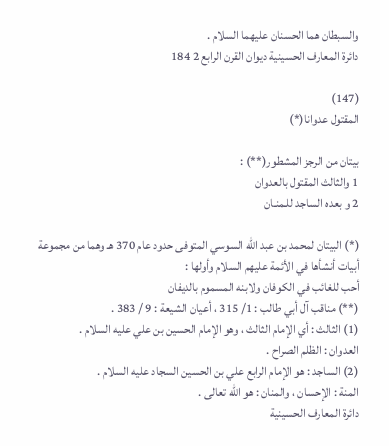والسبطان هما الحسنان عليهما السلام .
دائرة المعارف الحسينية ديوان القرن الرابع 2 184

(147)
المقتول عدوانا(*)

بيتان من الرجز المشطور(**) :
1 والثالث المقتول بالعدوان
2 و بعده الساجد للـمنـان

(*) البيتان لمحمد بن عبد الله السوسي المتوفى حدود عام 370 هـ وهما من مجموعة أبيات أنشأها في الأئمة عليهم السلام وأولها :
أحب للغائب في الكوفان ولابنه المسموم بالديفان
(**) مناقب آل أبي طالب : 1/ 315 ، أعيان الشيعة : 9 / 383 .
(1) الثالث : أي الإمام الثالث ، وهو الإمام الحسين بن علي عليه السلام .
العدوان : الظلم الصراح .
(2) الساجد : هو الإمام الرابع علي بن الحسين السجاد عليه السلام .
المنة : الإحسان ، والمنان : هو الله تعالى .
دائرة المعارف الحسينية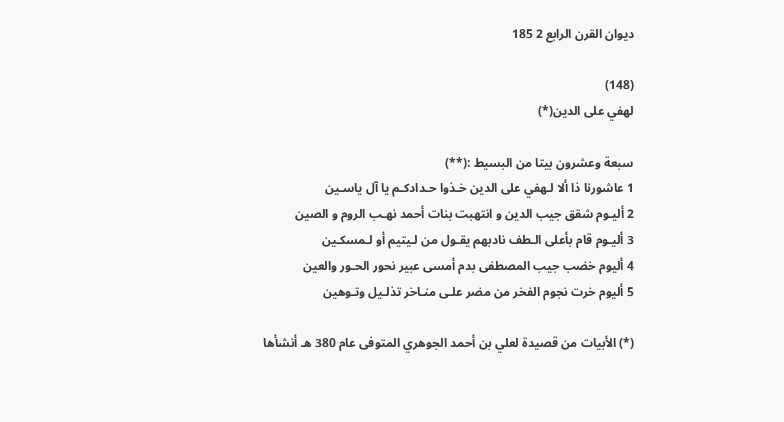ديوان القرن الرابع 2 185

(148)
لهفي على الدين(*)

سبعة وعشرون بيتا من البسيط :(**)
1 عاشورنا ذا ألا لـهفي على الدين خـذوا حـدادكـم يا آل ياسـين
2 أليـوم شقق جيب الدين و انتهبت بنات أحمد نهـب الروم و الصين
3 أليـوم قام بأعلى الـطف نادبهم يقـول من لـيتيم أو لـمسكـين
4 أليوم خضب جيب المصطفى بدم أمسى عبير نحور الحـور والعين
5 أليوم خرت نجوم الفخر من مضر علـى منـاخر تذلـيل وتـوهين

(*) الأبيات من قصيدة لعلي بن أحمد الجوهري المتوفى عام 380 هـ أنشأها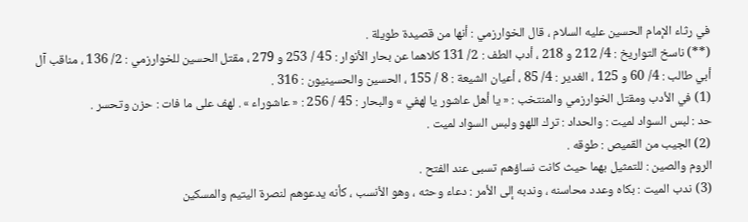في رثاء الإمام الحسين عليه السلام ، قال الخوارزمي : أنها من قصيدة طويلة .
(**) ناسخ التواريخ : 4/ 212 و 218 ، أدب الطف : 2/ 131 كلاهما عن بحار الأنوار : 45 / 253 و 279 ، مقتل الحسين للخوارزمي : 2/ 136 ، مناقب آل أبي طالب : 4/ 60 و 125 ، الغدير : 4/ 85 ، أعيان الشيعة : 8 / 155 ، الحسين والحسينيون : 316 .
(1) في الأدب ومقتل الخوارزمي والمنتخب : « يا أهل عاشور يا لهفي » والبحار : 45 / 256 : « عاشوراء » . لهف على ما فات : حزن وتحسر .
حد : لبس السواد لميت : والحداد : ترك اللهو ولبس السواد لميت .
(2) الجيب من القميص : طوقه .
الروم والصين : للتمثيل بهما حيث كانت نساؤهم تسبى عند الفتح .
(3) ندب الميت : بكاه وعدد محاسنه ، وندبه إلى الأمر : دعاء وحثه ، وهو الأنسب ، كأنه يدعوهم لنصرة اليتيم والمسكين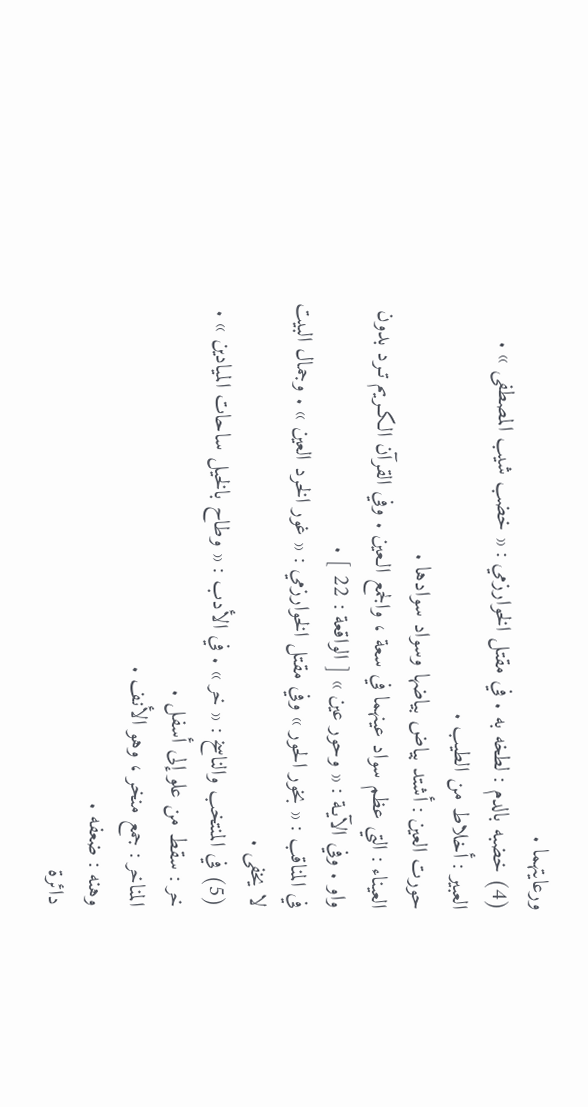ورعايتهما .
(4) خضبه بالدم : لطخه به . في مقتل الخوارزمي : « خضب شيب المصطفى » .
العبير : أخلاط من الطيب .
حورت العين : أشتد بياض بياضها وسواد سوادها .
العيناء : التي عظم سواد عينهما في سعة ، والجمع الـعين . وفي القرآن الكـريم تـرد بدون واو . وفي الآيـة : « وحور عين » [ الواقعة : 22 ] .
في المناقب : « بخور الحور » وفي مقتل الخوارزمي : « غور الخرد العين » . وجمال البيت لا يخفى .
(5) في المنتخب والناسخ : « خر » . في الأدب : « وطاح بالخيل ساحات الميادين » .
خر : سقط من علو إلى أسفل .
المناخر : جمع منخر ، وهو الأنف .
وهنه : ضعفه .
دائرة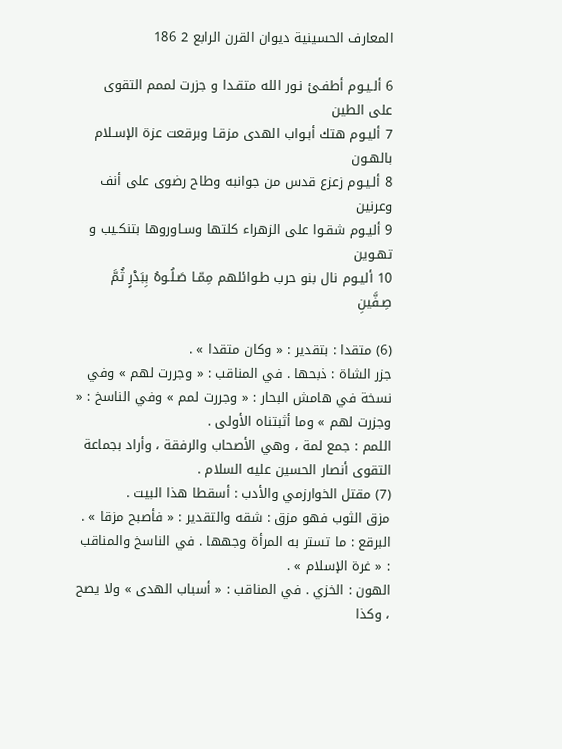المعارف الحسينية ديوان القرن الرابع 2 186

6 ألـيـوم أطفـئ نـور الله متقـدا و جزرت لممم التقوى على الطين
7 أليـوم هتك أبـواب الهدى مزقـا وبرقعت عزة الإسـلام بالهـون
8 ألـيـوم زعزع قدس من جوانبه وطاح رضوى على أنف وعرنين
9 أليـوم شقـوا على الزهراء كلتها وسـاوروها بتنكـيب و تهـوين
10 أليـوم نال بنو حرب طـوائلهم مِمّـا صَـلُـوهُ بِبَدْرٍ ثُمَّ صِـفَّينِ

(6) متقدا : بتقدير : « وكان متقدا » .
جزر الشاة : ذبحها . في المناقب : « وجررت لهم » وفي نسخة في هامش البحار : « وجررت لمم » وفي الناسخ : « وجزرت لهم » وما أثبتناه الأولى .
اللمم : جمع لمة ، وهي الأصحاب والرفقة ، وأراد بجماعة التقوى أنصار الحسين عليه السلام .
(7) مقتل الخوارزمي والأدب : أسقطا هذا البيت .
مزق الثوب فهو مزق : شقه والتقدير : « فأصبح مزقا » .
البرقع : ما تستر به المرأة وجهها . في الناسخ والمناقب : « غرة الإسلام » .
الهون : الخزي . في المناقب : « أسباب الهدى » ولا يصح ، وكذا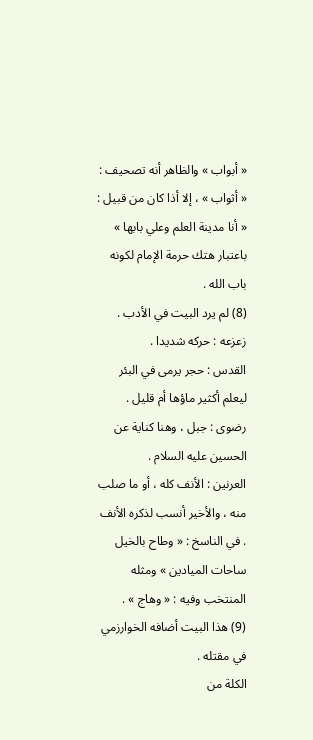« أبواب » والظاهر أنه تصحيف : « أثواب » ، إلا أذا كان من قبيل : « أنا مدينة العلم وعلي بابها » باعتبار هتك حرمة الإمام لكونه باب الله .
(8) لم يرد البيت في الأدب . زعزعه : حركه شديدا .
القدس : حجر يرمى في البئر ليعلم أكثير ماؤها أم قليل .
رضوى : جبل ، وهنا كناية عن الحسين عليه السلام .
العرنين : الأنف كله ، أو ما صلب منه ، والأخير أنسب لذكره الأنف . في الناسخ : « وطاح بالخيل ساحات الميادين » ومثله المنتخب وفيه : « وهاج » .
(9) هذا البيت أضافه الخوارزمي في مقتله .
الكلة من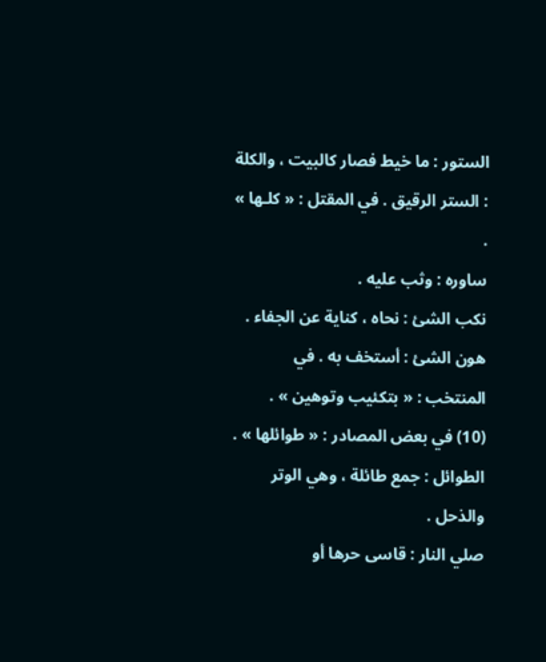الستور : ما خيط فصار كالبيت ، والكلة : الستر الرقيق . في المقتل : « كلـها » .
ساوره : وثب عليه .
نكب الشئ : نحاه ، كناية عن الجفاء .
هون الشئ : أستخف به . في المنتخب : « بتكئيب وتوهين » .
(10) في بعض المصادر : « طوائلها » . الطوائل : جمع طائلة ، وهي الوتر والذحل .
صلي النار : قاسى حرها أو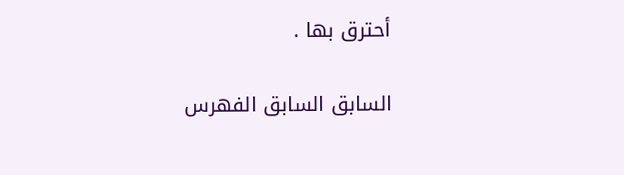أحترق بها .

السابق السابق الفهرس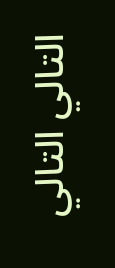التالي التالي